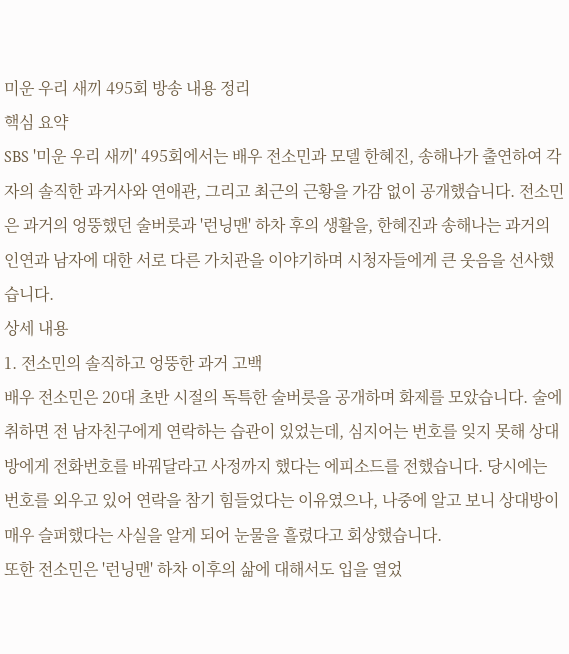미운 우리 새끼 495회 방송 내용 정리
핵심 요약
SBS '미운 우리 새끼' 495회에서는 배우 전소민과 모델 한혜진, 송해나가 출연하여 각자의 솔직한 과거사와 연애관, 그리고 최근의 근황을 가감 없이 공개했습니다. 전소민은 과거의 엉뚱했던 술버릇과 '런닝맨' 하차 후의 생활을, 한혜진과 송해나는 과거의 인연과 남자에 대한 서로 다른 가치관을 이야기하며 시청자들에게 큰 웃음을 선사했습니다.
상세 내용
1. 전소민의 솔직하고 엉뚱한 과거 고백
배우 전소민은 20대 초반 시절의 독특한 술버릇을 공개하며 화제를 모았습니다. 술에 취하면 전 남자친구에게 연락하는 습관이 있었는데, 심지어는 번호를 잊지 못해 상대방에게 전화번호를 바꿔달라고 사정까지 했다는 에피소드를 전했습니다. 당시에는 번호를 외우고 있어 연락을 참기 힘들었다는 이유였으나, 나중에 알고 보니 상대방이 매우 슬퍼했다는 사실을 알게 되어 눈물을 흘렸다고 회상했습니다.
또한 전소민은 '런닝맨' 하차 이후의 삶에 대해서도 입을 열었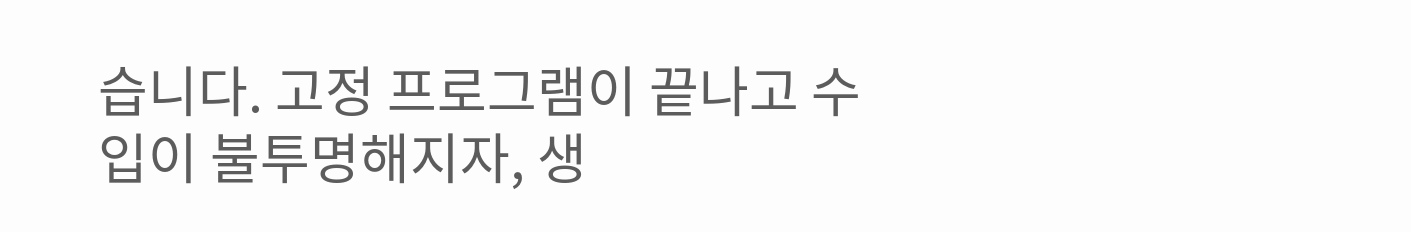습니다. 고정 프로그램이 끝나고 수입이 불투명해지자, 생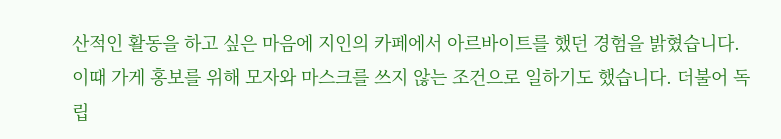산적인 활동을 하고 싶은 마음에 지인의 카페에서 아르바이트를 했던 경험을 밝혔습니다. 이때 가게 홍보를 위해 모자와 마스크를 쓰지 않는 조건으로 일하기도 했습니다. 더불어 독립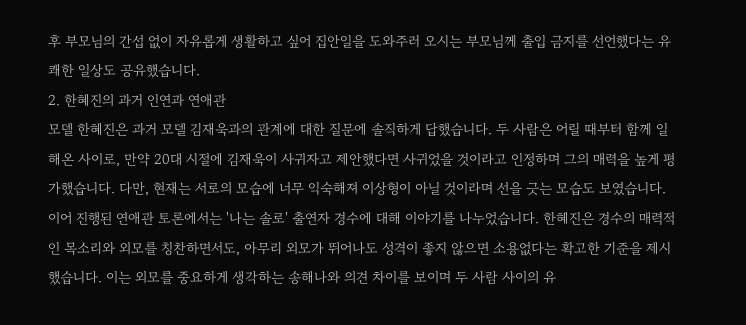후 부모님의 간섭 없이 자유롭게 생활하고 싶어 집안일을 도와주러 오시는 부모님께 출입 금지를 선언했다는 유쾌한 일상도 공유했습니다.
2. 한혜진의 과거 인연과 연애관
모델 한혜진은 과거 모델 김재욱과의 관계에 대한 질문에 솔직하게 답했습니다. 두 사람은 어릴 때부터 함께 일해온 사이로, 만약 20대 시절에 김재욱이 사귀자고 제안했다면 사귀었을 것이라고 인정하며 그의 매력을 높게 평가했습니다. 다만, 현재는 서로의 모습에 너무 익숙해져 이상형이 아닐 것이라며 선을 긋는 모습도 보였습니다.
이어 진행된 연애관 토론에서는 '나는 솔로' 출연자 경수에 대해 이야기를 나누었습니다. 한혜진은 경수의 매력적인 목소리와 외모를 칭찬하면서도, 아무리 외모가 뛰어나도 성격이 좋지 않으면 소용없다는 확고한 기준을 제시했습니다. 이는 외모를 중요하게 생각하는 송해나와 의견 차이를 보이며 두 사람 사이의 유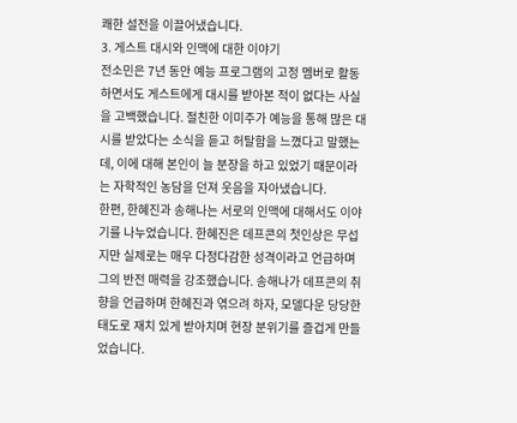쾌한 설전을 이끌어냈습니다.
3. 게스트 대시와 인맥에 대한 이야기
전소민은 7년 동안 예능 프로그램의 고정 멤버로 활동하면서도 게스트에게 대시를 받아본 적이 없다는 사실을 고백했습니다. 절친한 이미주가 예능을 통해 많은 대시를 받았다는 소식을 듣고 허탈함을 느꼈다고 말했는데, 이에 대해 본인이 늘 분장을 하고 있었기 때문이라는 자학적인 농담을 던져 웃음을 자아냈습니다.
한편, 한혜진과 송해나는 서로의 인맥에 대해서도 이야기를 나누었습니다. 한혜진은 데프콘의 첫인상은 무섭지만 실제로는 매우 다정다감한 성격이라고 언급하며 그의 반전 매력을 강조했습니다. 송해나가 데프콘의 취향을 언급하며 한혜진과 엮으려 하자, 모델다운 당당한 태도로 재치 있게 받아치며 현장 분위기를 즐겁게 만들었습니다.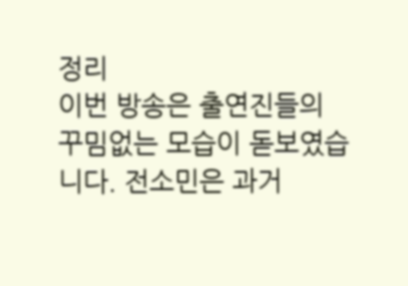정리
이번 방송은 출연진들의 꾸밈없는 모습이 돋보였습니다. 전소민은 과거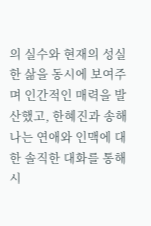의 실수와 현재의 성실한 삶을 동시에 보여주며 인간적인 매력을 발산했고, 한혜진과 송해나는 연애와 인맥에 대한 솔직한 대화를 통해 시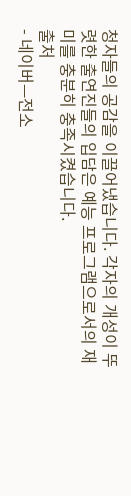청자들의 공감을 이끌어냈습니다. 각자의 개성이 뚜렷한 출연진들의 입담은 예능 프로그램으로서의 재미를 충분히 충족시켰습니다.
출처
- 네이버—전소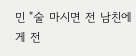민 "술 마시면 전 남친에게 전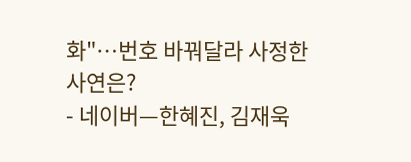화"…번호 바꿔달라 사정한 사연은?
- 네이버—한혜진, 김재욱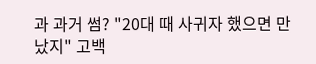과 과거 썸? "20대 때 사귀자 했으면 만났지" 고백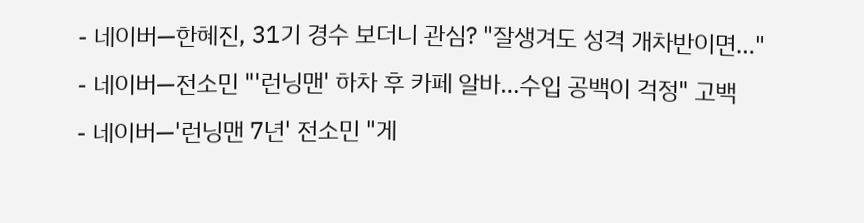- 네이버—한혜진, 31기 경수 보더니 관심? "잘생겨도 성격 개차반이면…"
- 네이버—전소민 "'런닝맨' 하차 후 카페 알바…수입 공백이 걱정" 고백
- 네이버—'런닝맨 7년' 전소민 "게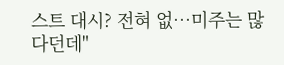스트 대시? 전혀 없…미주는 많다던데"